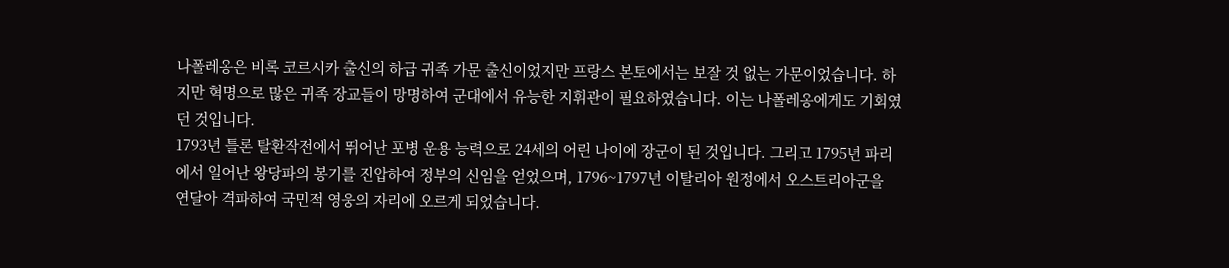나폴레옹은 비록 코르시카 출신의 하급 귀족 가문 출신이었지만 프랑스 본토에서는 보잘 것 없는 가문이었습니다. 하지만 혁명으로 많은 귀족 장교들이 망명하여 군대에서 유능한 지휘관이 필요하였습니다. 이는 나폴레옹에게도 기회였던 것입니다.
1793년 틀론 탈환작전에서 뛰어난 포병 운용 능력으로 24세의 어린 나이에 장군이 된 것입니다. 그리고 1795년 파리에서 일어난 왕당파의 봉기를 진압하여 정부의 신임을 얻었으며, 1796~1797년 이탈리아 원정에서 오스트리아군을 연달아 격파하여 국민적 영웅의 자리에 오르게 되었습니다.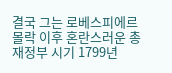결국 그는 로베스피에르 몰락 이후 혼란스러운 총재정부 시기 1799년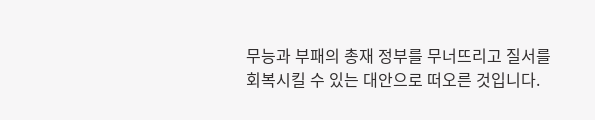무능과 부패의 총재 정부를 무너뜨리고 질서를 회복시킬 수 있는 대안으로 떠오른 것입니다.